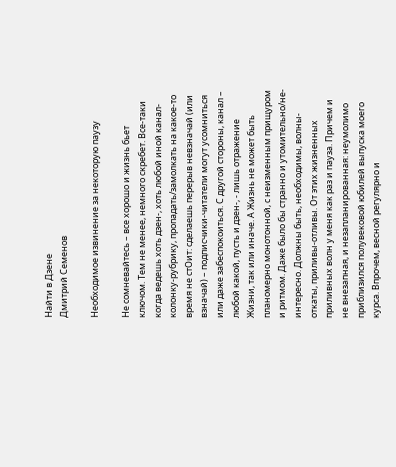Найти в Дзене
Дмитрий Семенов

Необходимое извинение за некоторую паузу

Не сомневайтесь – все хорошо и жизнь бьет ключом. Тем не менее, немного скребет. Все-таки когда ведешь хоть дзен-, хоть любой иной канал-колонку-рубрику, пропадать/замолкать на какое-то время не стОит: сделаешь перерыв невзначай (или взначай) – подписчики-читатели могут усомниться или даже забеспокоиться. С другой стороны, канал – любой какой, пусть и дзен-, - лишь отражение Жизни, так или иначе. А Жизнь не может быть планомерно монотонной, с неизменным прищуром и ритмом. Даже было бы странно и утомительно/не-интересно. Должны быть, необходимы, волны-откаты, приливы-отливы. От этих жизненных приливных волн у меня как раз и пауза. Причем и не внезапная, и незапланированная: неумолимо приблизился полувековой юбилей выпуска моего курса. Впрочем, весной регулярно и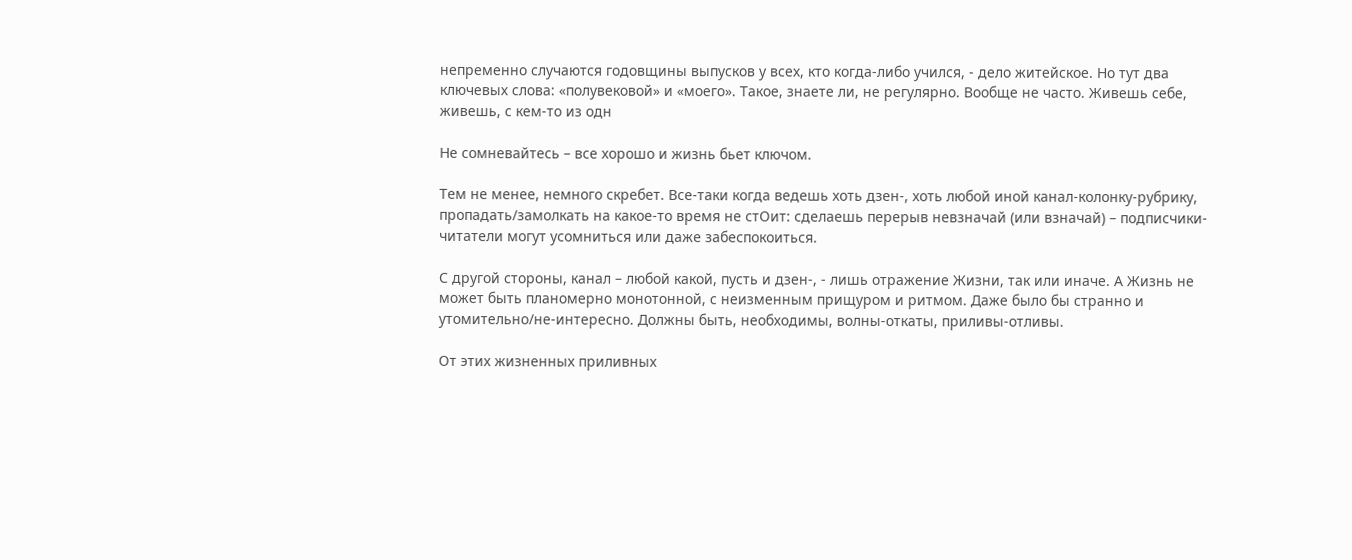непременно случаются годовщины выпусков у всех, кто когда-либо учился, - дело житейское. Но тут два ключевых слова: «полувековой» и «моего». Такое, знаете ли, не регулярно. Вообще не часто. Живешь себе, живешь, с кем-то из одн

Не сомневайтесь – все хорошо и жизнь бьет ключом.

Тем не менее, немного скребет. Все-таки когда ведешь хоть дзен-, хоть любой иной канал-колонку-рубрику, пропадать/замолкать на какое-то время не стОит: сделаешь перерыв невзначай (или взначай) – подписчики-читатели могут усомниться или даже забеспокоиться.

С другой стороны, канал – любой какой, пусть и дзен-, - лишь отражение Жизни, так или иначе. А Жизнь не может быть планомерно монотонной, с неизменным прищуром и ритмом. Даже было бы странно и утомительно/не-интересно. Должны быть, необходимы, волны-откаты, приливы-отливы.

От этих жизненных приливных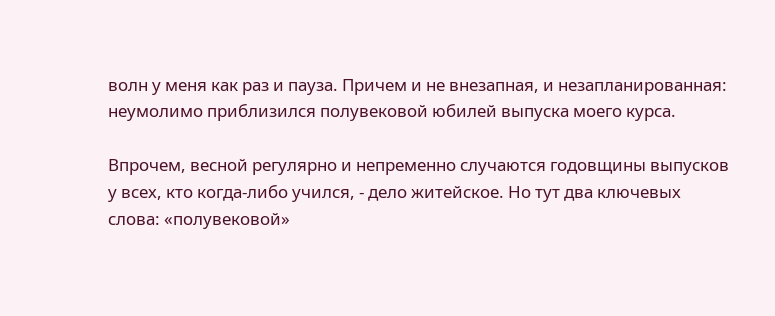волн у меня как раз и пауза. Причем и не внезапная, и незапланированная: неумолимо приблизился полувековой юбилей выпуска моего курса.

Впрочем, весной регулярно и непременно случаются годовщины выпусков у всех, кто когда-либо учился, - дело житейское. Но тут два ключевых слова: «полувековой»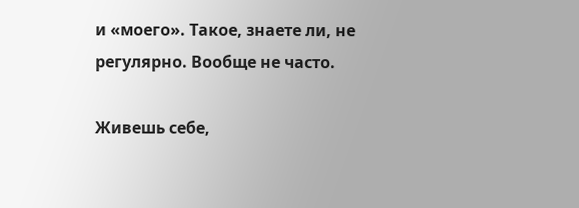и «моего». Такое, знаете ли, не регулярно. Вообще не часто.

Живешь себе,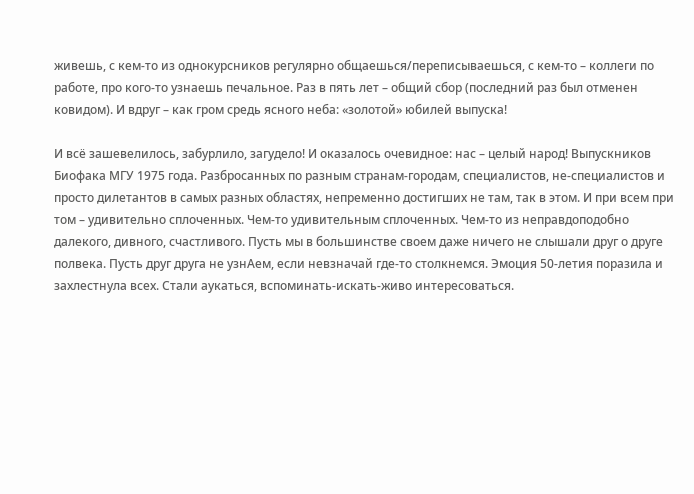живешь, с кем-то из однокурсников регулярно общаешься/переписываешься, с кем-то – коллеги по работе, про кого-то узнаешь печальное. Раз в пять лет – общий сбор (последний раз был отменен ковидом). И вдруг – как гром средь ясного неба: «золотой» юбилей выпуска!

И всё зашевелилось, забурлило, загудело! И оказалось очевидное: нас – целый народ! Выпускников Биофака МГУ 1975 года. Разбросанных по разным странам-городам, специалистов, не-специалистов и просто дилетантов в самых разных областях, непременно достигших не там, так в этом. И при всем при том – удивительно сплоченных. Чем-то удивительным сплоченных. Чем-то из неправдоподобно далекого, дивного, счастливого. Пусть мы в большинстве своем даже ничего не слышали друг о друге полвека. Пусть друг друга не узнАем, если невзначай где-то столкнемся. Эмоция 50-летия поразила и захлестнула всех. Стали аукаться, вспоминать-искать-живо интересоваться.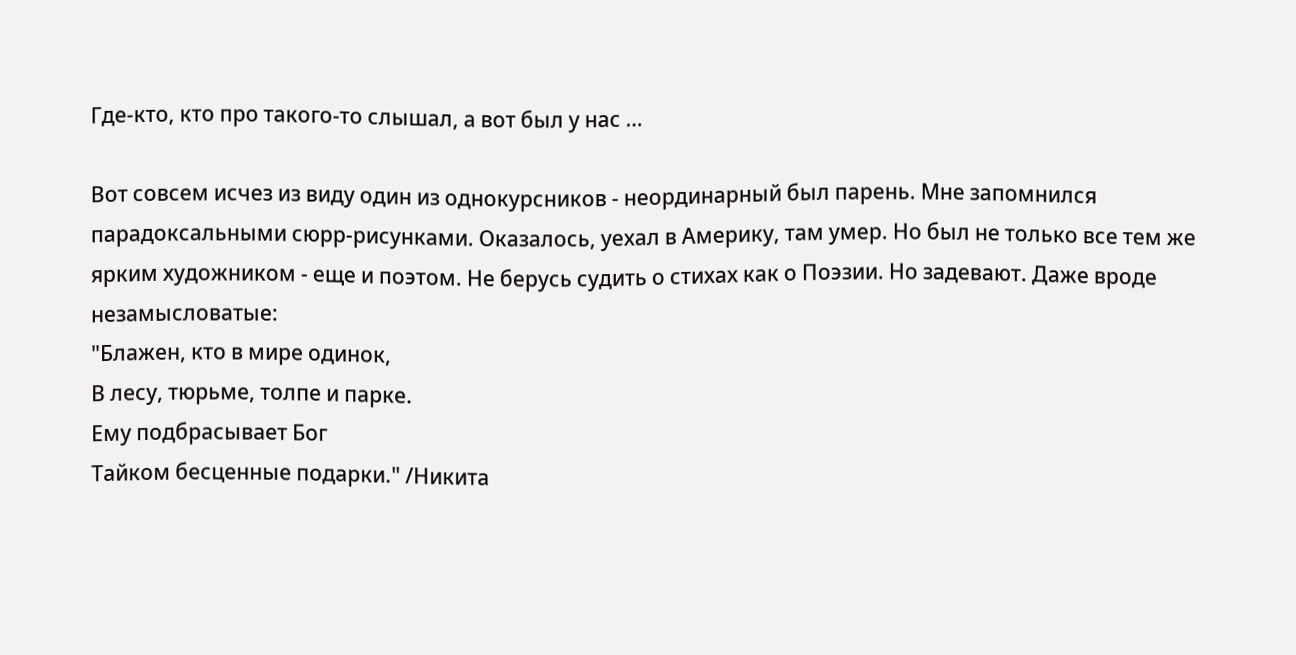Где-кто, кто про такого-то слышал, а вот был у нас …

Вот совсем исчез из виду один из однокурсников - неординарный был парень. Мне запомнился парадоксальными сюрр-рисунками. Оказалось, уехал в Америку, там умер. Но был не только все тем же ярким художником - еще и поэтом. Не берусь судить о стихах как о Поэзии. Но задевают. Даже вроде незамысловатые:
"Блажен, кто в мире одинок,
В лесу, тюрьме, толпе и парке.
Ему подбрасывает Бог
Тайком бесценные подарки." /Никита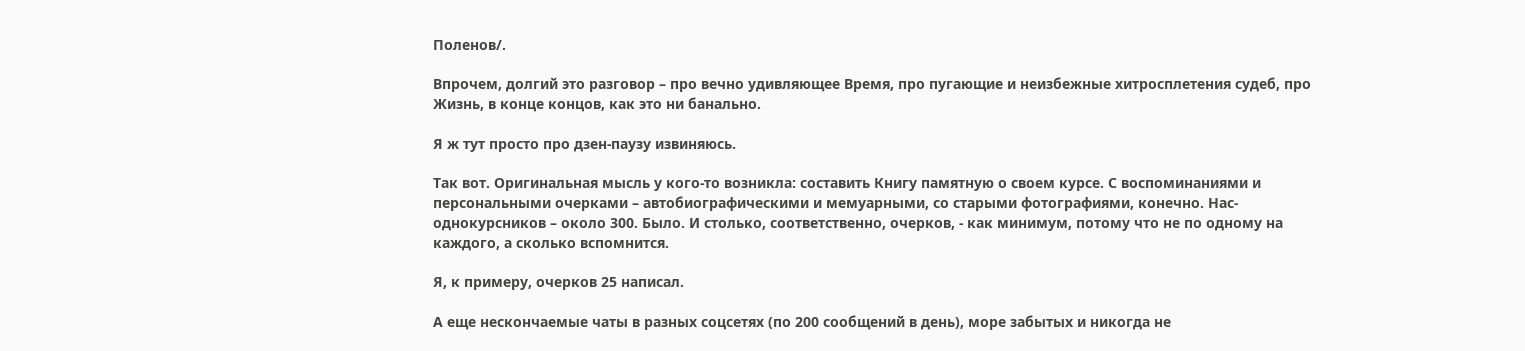Поленов/.

Впрочем, долгий это разговор – про вечно удивляющее Время, про пугающие и неизбежные хитросплетения судеб, про Жизнь, в конце концов, как это ни банально.

Я ж тут просто про дзен-паузу извиняюсь.

Так вот. Оригинальная мысль у кого-то возникла: составить Книгу памятную о своем курсе. С воспоминаниями и персональными очерками – автобиографическими и мемуарными, со старыми фотографиями, конечно. Нас-однокурсников – около 300. Было. И столько, соответственно, очерков, - как минимум, потому что не по одному на каждого, а сколько вспомнится.

Я, к примеру, очерков 25 написал.

А еще нескончаемые чаты в разных соцсетях (по 200 сообщений в день), море забытых и никогда не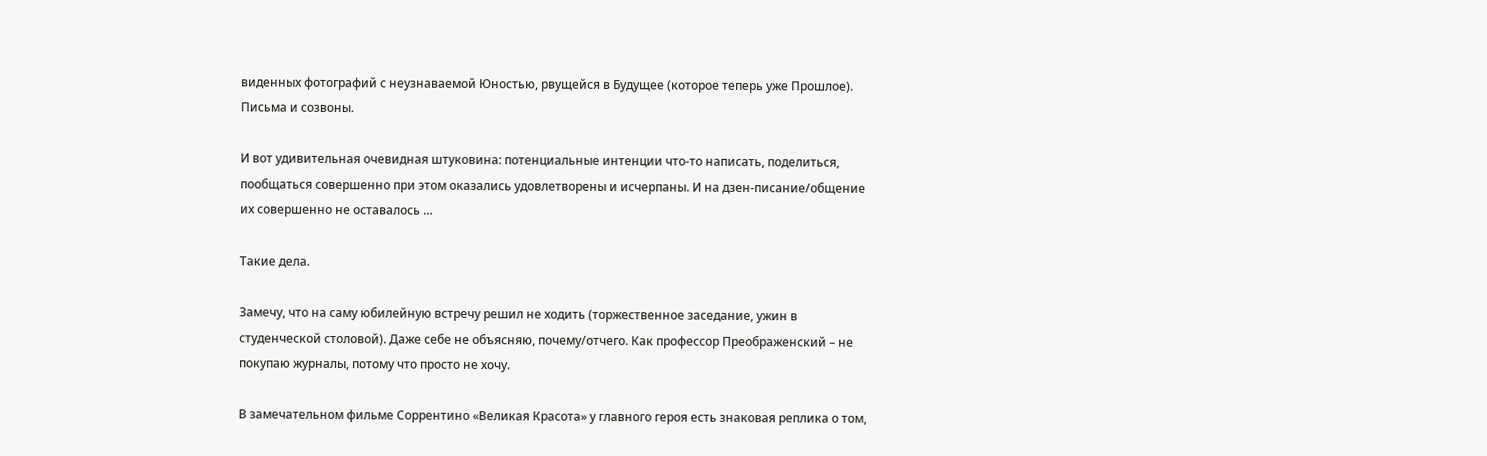виденных фотографий с неузнаваемой Юностью, рвущейся в Будущее (которое теперь уже Прошлое). Письма и созвоны.

И вот удивительная очевидная штуковина: потенциальные интенции что-то написать, поделиться, пообщаться совершенно при этом оказались удовлетворены и исчерпаны. И на дзен-писание/общение их совершенно не оставалось …

Такие дела.

Замечу, что на саму юбилейную встречу решил не ходить (торжественное заседание, ужин в студенческой столовой). Даже себе не объясняю, почему/отчего. Как профессор Преображенский – не покупаю журналы, потому что просто не хочу.

В замечательном фильме Соррентино «Великая Красота» у главного героя есть знаковая реплика о том,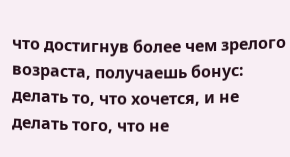что достигнув более чем зрелого возраста, получаешь бонус: делать то, что хочется, и не делать того, что не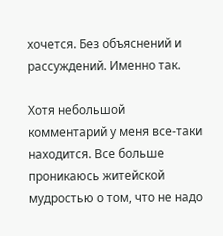хочется. Без объяснений и рассуждений. Именно так.

Хотя небольшой комментарий у меня все-таки находится. Все больше проникаюсь житейской мудростью о том, что не надо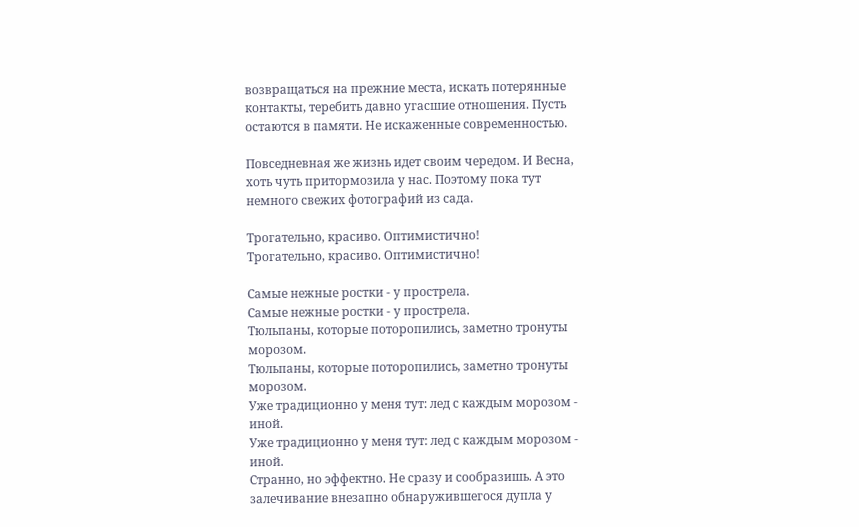возвращаться на прежние места, искать потерянные контакты, теребить давно угасшие отношения. Пусть остаются в памяти. Не искаженные современностью.

Повседневная же жизнь идет своим чередом. И Весна, хоть чуть притормозила у нас. Поэтому пока тут немного свежих фотографий из сада.

Трогательно, красиво. Оптимистично!
Трогательно, красиво. Оптимистично!

Самые нежные ростки - у прострела.
Самые нежные ростки - у прострела.
Тюльпаны, которые поторопились, заметно тронуты морозом.
Тюльпаны, которые поторопились, заметно тронуты морозом.
Уже традиционно у меня тут: лед с каждым морозом - иной.
Уже традиционно у меня тут: лед с каждым морозом - иной.
Странно, но эффектно. Не сразу и сообразишь. А это залечивание внезапно обнаружившегося дупла у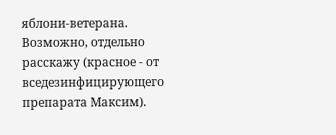яблони-ветерана. Возможно, отдельно расскажу (красное - от вседезинфицирующего препарата Максим).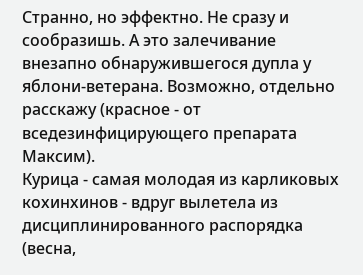Странно, но эффектно. Не сразу и сообразишь. А это залечивание внезапно обнаружившегося дупла у яблони-ветерана. Возможно, отдельно расскажу (красное - от вседезинфицирующего препарата Максим).
Курица - самая молодая из карликовых кохинхинов - вдруг вылетела из дисциплинированного распорядка (весна,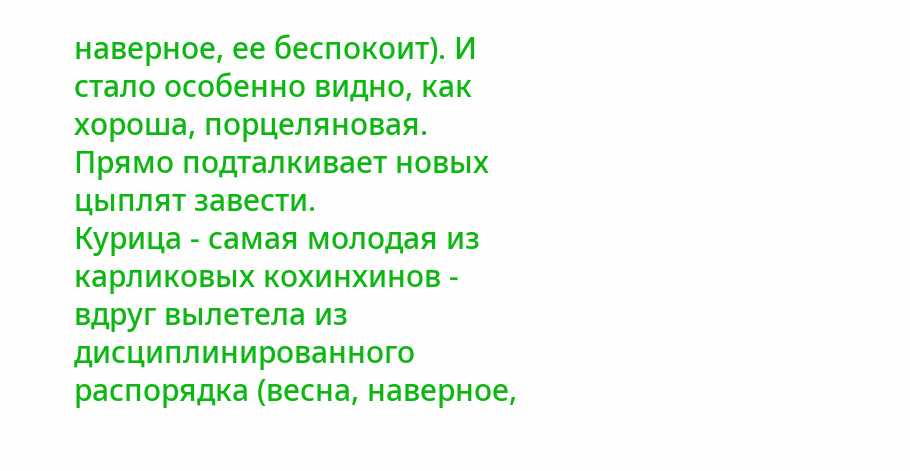наверное, ее беспокоит). И стало особенно видно, как хороша, порцеляновая. Прямо подталкивает новых цыплят завести.
Курица - самая молодая из карликовых кохинхинов - вдруг вылетела из дисциплинированного распорядка (весна, наверное,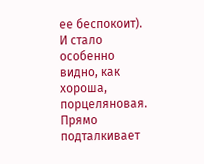ее беспокоит). И стало особенно видно, как хороша, порцеляновая. Прямо подталкивает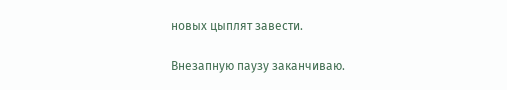новых цыплят завести.

Внезапную паузу заканчиваю.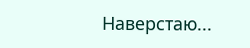Наверстаю...